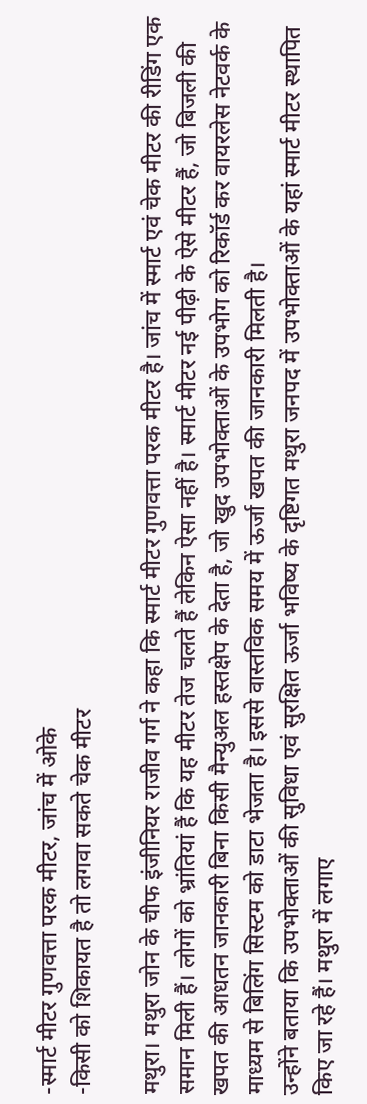-स्मार्ट मीटर गुणवत्ता परक मीटर, जांच में ओके
-किसी को शिकायत है तो लगवा सकते चेक मीटर

मथुरा। मथुरा जोन के चीफ इंजीनियर राजीव गर्ग ने कहा कि स्मार्ट मीटर गुणवत्ता परक मीटर है। जांच में स्मार्ट एवं चेक मीटर की रीडिंग एक समान मिली हैं। लोगों को भ्रांतियां हैं कि यह मीटर तेज चलते हैं लेकिन ऐसा नहीं है। स्मार्ट मीटर नई पीढ़ी के ऐसे मीटर हैं, जो बिजली की खपत की आधतन जानकारी बिना किसी मैन्युअल हस्तक्षेप के देता है, जो खुद उपभोक्ताओं के उपभोग को रिकॉर्ड कर वायरलेस नेटवर्क के माध्यम से बिलिंग सिस्टम को डाटा भेजता है। इससे वास्तविक समय में ऊर्जा खपत की जानकारी मिलती है।
उन्होंने बताया कि उपभोक्ताओं की सुविधा एवं सुरक्षित ऊर्जा भविष्य के दृष्टिगत मथुरा जनपद में उपभोक्ताओं के यहां स्मार्ट मीटर स्थापित किए जा रहे हैं। मथुरा में लगाए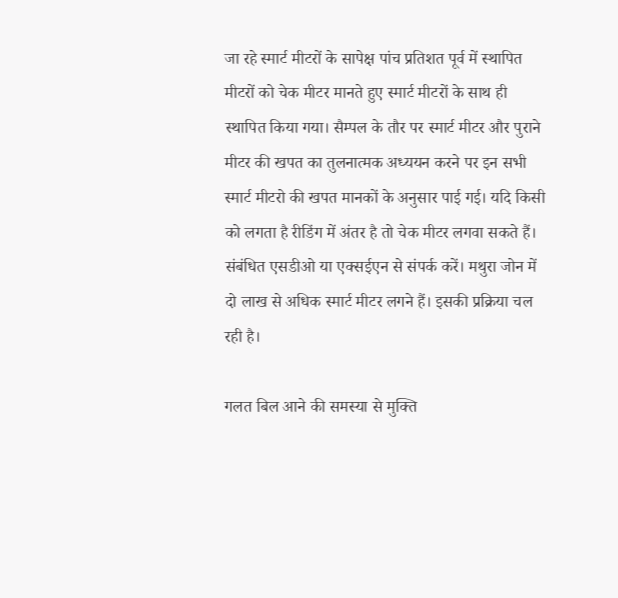जा रहे स्मार्ट मीटरों के सापेक्ष पांच प्रतिशत पूर्व में स्थापित मीटरों को चेक मीटर मानते हुए स्मार्ट मीटरों के साथ ही स्थापित किया गया। सैम्पल के तौर पर स्मार्ट मीटर और पुराने मीटर की खपत का तुलनात्मक अध्ययन करने पर इन सभी स्मार्ट मीटरो की खपत मानकों के अनुसार पाई गई। यदि किसी को लगता है रीडिंग में अंतर है तो चेक मीटर लगवा सकते हैं। संबंधित एसडीओ या एक्सईएन से संपर्क करें। मथुरा जोन में दो लाख से अधिक स्मार्ट मीटर लगने हैं। इसकी प्रक्रिया चल रही है।

गलत बिल आने की समस्या से मुक्ति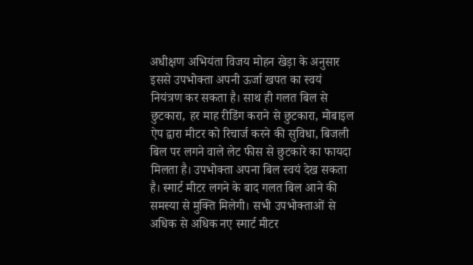अधीक्षण अभियंता विजय मोहन खेड़ा के अनुसार इससे उपभोक्ता अपनी ऊर्जा खपत का स्वयं नियंत्रण कर सकता है। साथ ही गलत बिल से छुटकारा, हर माह रीडिंग कराने से छुटकारा, मोबाइल ऐप द्वारा मीटर को रिचार्ज करने की सुविधा, बिजली बिल पर लगने वाले लेट फीस से छुटकारे का फायदा मिलता है। उपभोक्ता अपना बिल स्वयं देख सकता है। स्मार्ट मीटर लगने के बाद गलत बिल आने की समस्या से मुक्ति मिलेगी। सभी उपभोक्ताओं से अधिक से अधिक नए स्मार्ट मीटर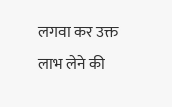लगवा कर उक्त लाभ लेने की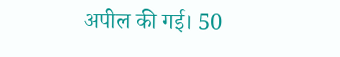अपील की गई। 50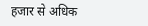हजार से अधिक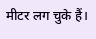मीटर लग चुके हैं।